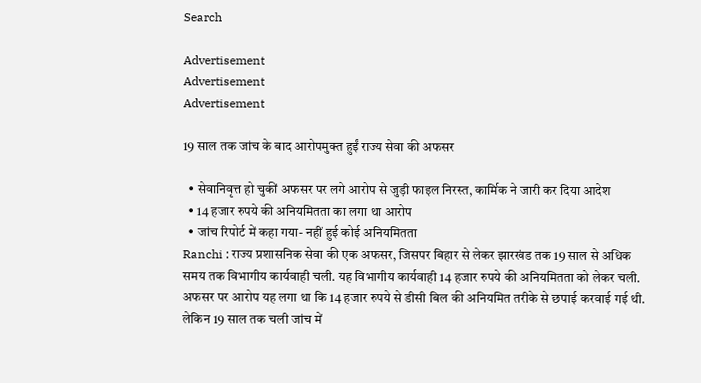Search

Advertisement
Advertisement
Advertisement

19 साल तक जांच के बाद आरोपमुक्त हुईं राज्य सेवा की अफसर

  • सेवानिवृत्त हो चुकीं अफसर पर लगे आरोप से जुड़ी फाइल निरस्त, कार्मिक ने जारी कर दिया आदेश
  • 14 हजार रुपये की अनियमितता का लगा था आरोप
  • जांच रिपोर्ट में कहा गया- नहीं हुई कोई अनियमितता
Ranchi : राज्य प्रशासनिक सेवा की एक अफसर, जिसपर बिहार से लेकर झारखंड तक 19 साल से अधिक समय तक विभागीय कार्यवाही चली. यह विभागीय कार्यवाही 14 हजार रुपये की अनियमितता को लेकर चली. अफसर पर आरोप यह लगा था कि 14 हजार रुपये से डीसी बिल की अनियमित तरीके से छपाई करवाई गई थी. लेकिन 19 साल तक चली जांच में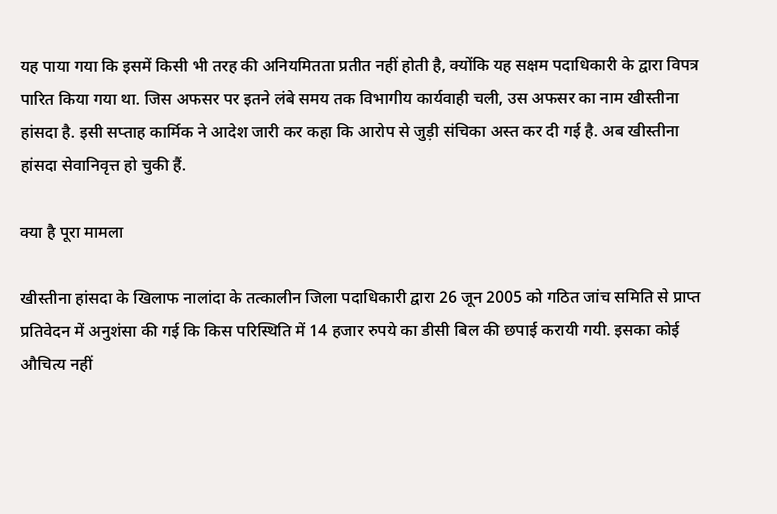यह पाया गया कि इसमें किसी भी तरह की अनियमितता प्रतीत नहीं होती है, क्योंकि यह सक्षम पदाधिकारी के द्वारा विपत्र पारित किया गया था. जिस अफसर पर इतने लंबे समय तक विभागीय कार्यवाही चली, उस अफसर का नाम खीस्तीना हांसदा है. इसी सप्ताह कार्मिक ने आदेश जारी कर कहा कि आरोप से जुड़ी संचिका अस्त कर दी गई है. अब खीस्तीना हांसदा सेवानिवृत्त हो चुकी हैं.

क्या है पूरा मामला

खीस्तीना हांसदा के खिलाफ नालांदा के तत्कालीन जिला पदाधिकारी द्वारा 26 जून 2005 को गठित जांच समिति से प्राप्त प्रतिवेदन में अनुशंसा की गई कि किस परिस्थिति में 14 हजार रुपये का डीसी बिल की छपाई करायी गयी. इसका कोई औचित्य नहीं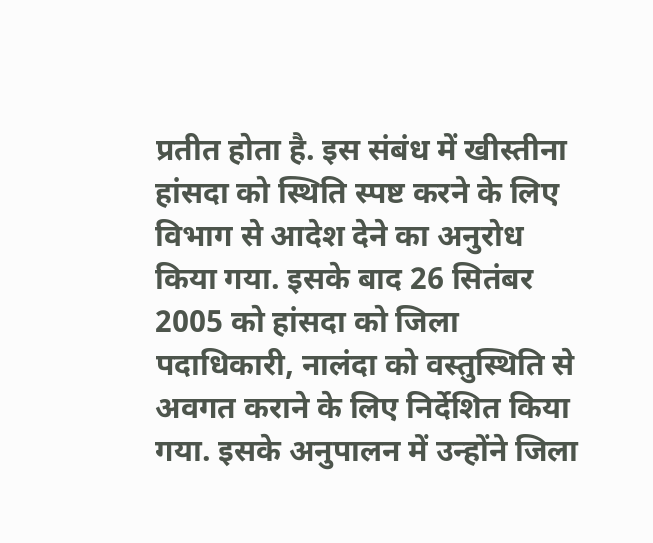प्रतीत होता है. इस संबंध में खीस्तीना हांसदा को स्थिति स्पष्ट करने के लिए विभाग से आदेश देने का अनुरोध किया गया. इसके बाद 26 सितंबर 2005 को हांसदा को जिला पदाधिकारी, नालंदा को वस्तुस्थिति से अवगत कराने के लिए निर्देशित किया गया. इसके अनुपालन में उन्होंने जिला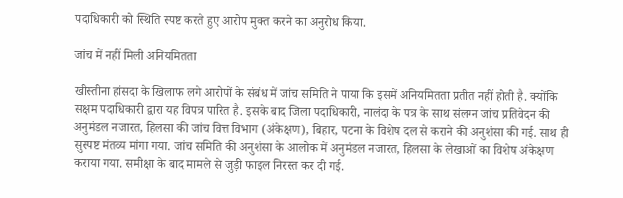पदाधिकारी को स्थिति स्पष्ट करते हुए आरोप मुक्त करने का अनुरोध किया.

जांच में नहीं मिली अनियमितता

खीस्तीना हांसदा के खिलाफ लगे आरोपों के संबंध में जांच समिति ने पाया कि इसमें अनियमितता प्रतीत नहीं होती है. क्योंकि सक्षम पदाधिकारी द्वारा यह विपत्र पारित है. इसके बाद जिला पदाधिकारी, नालंदा के पत्र के साथ संलग्न जांच प्रतिवेदन की अनुमंडल नजारत, हिलसा की जांच वित्त विभाग (अंकेक्षण), बिहार, पटना के विशेष दल से कराने की अनुशंसा की गई. साथ ही सुस्पष्ट मंतव्य मांगा गया. जांच समिति की अनुशंसा के आलोक में अनुमंडल नजारत, हिलसा के लेखाओं का विशेष अंकेक्षण कराया गया. समीक्षा के बाद मामले से जुड़ी फाइल निरस्त कर दी गई.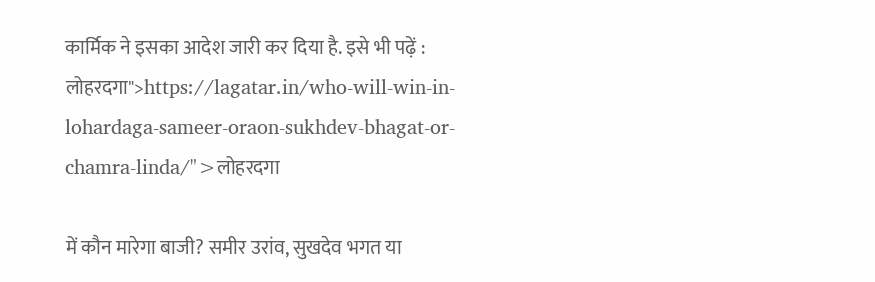कार्मिक ने इसका आदेश जारी कर दिया है. इसे भी पढ़ें : लोहरदगा">https://lagatar.in/who-will-win-in-lohardaga-sameer-oraon-sukhdev-bhagat-or-chamra-linda/">लोहरदगा

में कौन मारेगा बाजी? समीर उरांव, सुखदेव भगत या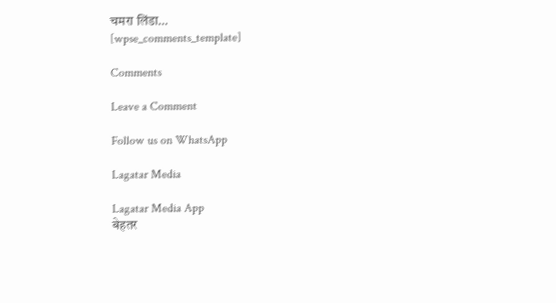चमरा लिंडा…
[wpse_comments_template]

Comments

Leave a Comment

Follow us on WhatsApp

Lagatar Media

Lagatar Media App
बेहतर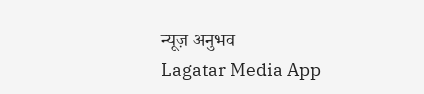न्यूज़ अनुभव
Lagatar Media App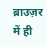ब्राउज़र में ही